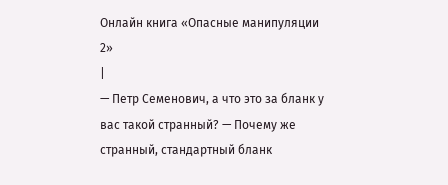Онлайн книга «Опасные манипуляции 2»
|
— Петр Семенович, а что это за бланк у вас такой странный? — Почему же странный, стандартный бланк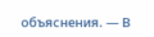объяснения. — В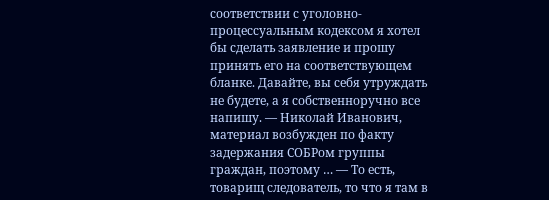соответствии с уголовно-процессуальным кодексом я хотел бы сделать заявление и прошу принять его на соответствующем бланке. Давайте, вы себя утруждать не будете, а я собственноручно все напишу. — Николай Иванович, материал возбужден по факту задержания СОБРом группы граждан, поэтому … — То есть, товарищ следователь, то что я там в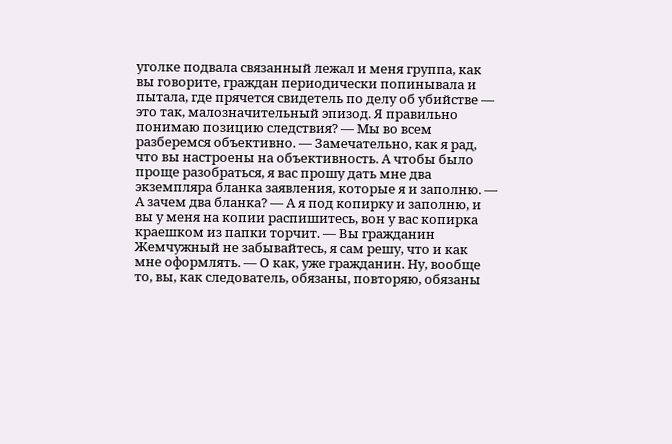уголке подвала связанный лежал и меня группа, как вы говорите, граждан периодически попинывала и пытала, где прячется свидетель по делу об убийстве — это так, малозначительный эпизод. Я правильно понимаю позицию следствия? — Мы во всем разберемся объективно. — Замечательно, как я рад, что вы настроены на объективность. А чтобы было проще разобраться, я вас прошу дать мне два экземпляра бланка заявления, которые я и заполню. — А зачем два бланка? — А я под копирку и заполню, и вы у меня на копии распишитесь, вон у вас копирка краешком из папки торчит. — Вы гражданин Жемчужный не забывайтесь, я сам решу, что и как мне оформлять. — О как, уже гражданин. Ну, вообще то, вы, как следователь, обязаны, повторяю, обязаны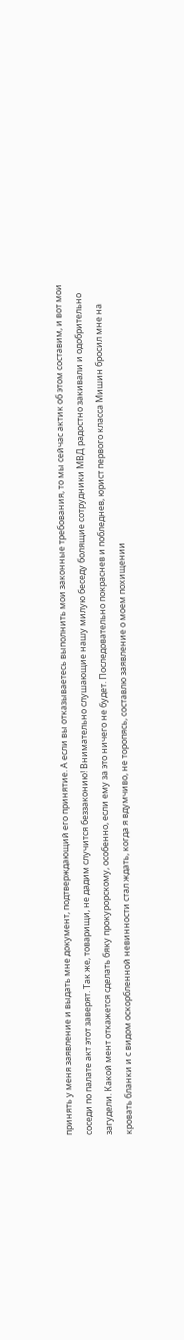принять у меня заявление и выдать мне документ, подтверждающий его принятие. А если вы отказываетесь выполнить мои законные требования, то мы сейчас актик об этом составим, и вот мои соседи по палате акт этот заверят. Так же, товарищи, не дадим случится беззаконию! Внимательно слушающие нашу милую беседу болящие сотрудники МВД радостно закивали и одобрительно загудели. Какой мент откажется сделать бяку прокурорскому, особенно, если ему за это ничего не будет. Последовательно покраснев и побледнев, юрист первого класса Мишин бросил мне на кровать бланки и с видом оскорбленной невинности стал ждать, когда я вдумчиво, не торопясь, составлю заявление о моем похищении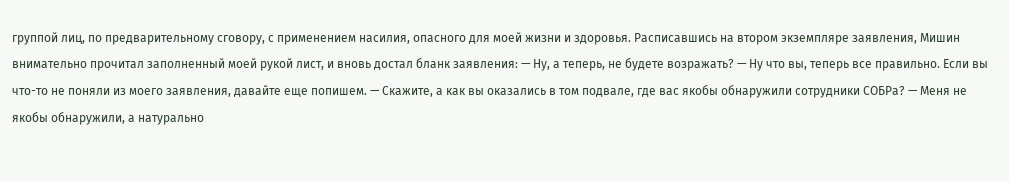группой лиц, по предварительному сговору, с применением насилия, опасного для моей жизни и здоровья. Расписавшись на втором экземпляре заявления, Мишин внимательно прочитал заполненный моей рукой лист, и вновь достал бланк заявления: — Ну, а теперь, не будете возражать? — Ну что вы, теперь все правильно. Если вы что-то не поняли из моего заявления, давайте еще попишем. — Скажите, а как вы оказались в том подвале, где вас якобы обнаружили сотрудники СОБРа? — Меня не якобы обнаружили, а натурально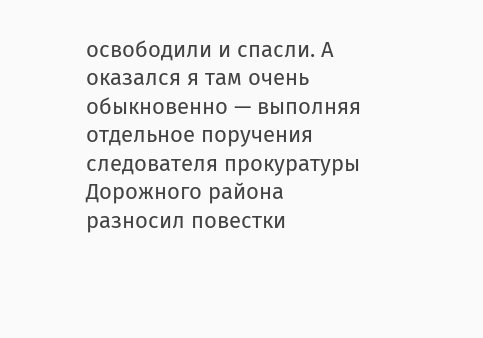освободили и спасли. А оказался я там очень обыкновенно — выполняя отдельное поручения следователя прокуратуры Дорожного района разносил повестки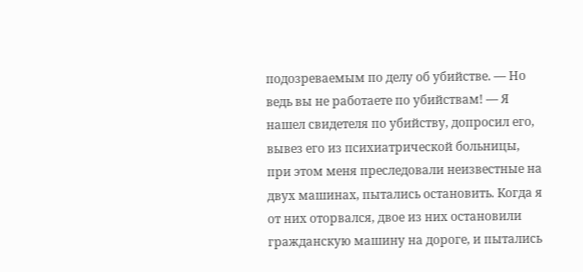подозреваемым по делу об убийстве. — Но ведь вы не работаете по убийствам! — Я нашел свидетеля по убийству, допросил его, вывез его из психиатрической больницы, при этом меня преследовали неизвестные на двух машинах, пытались остановить. Когда я от них оторвался, двое из них остановили гражданскую машину на дороге, и пытались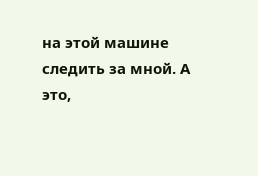на этой машине следить за мной. А это,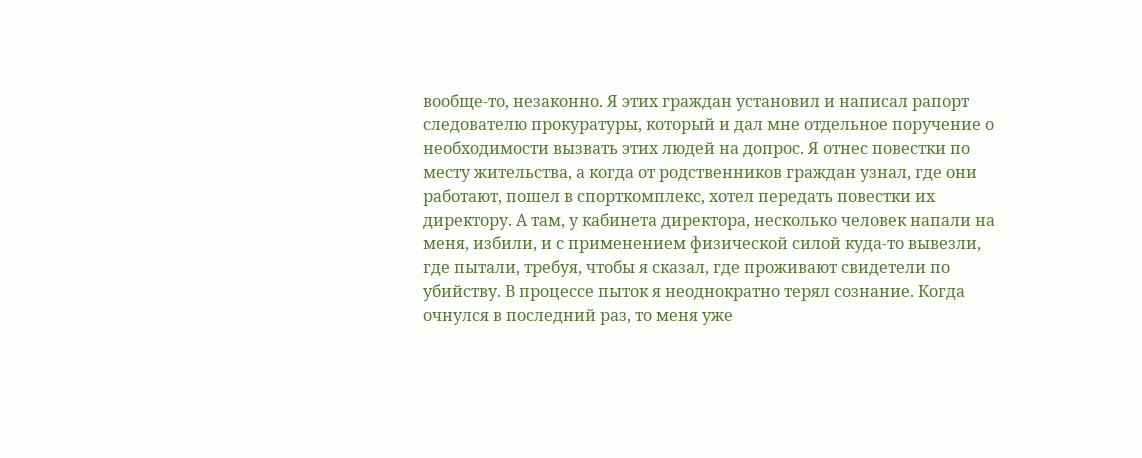вообще-то, незаконно. Я этих граждан установил и написал рапорт следователю прокуратуры, который и дал мне отдельное поручение о необходимости вызвать этих людей на допрос. Я отнес повестки по месту жительства, а когда от родственников граждан узнал, где они работают, пошел в спорткомплекс, хотел передать повестки их директору. А там, у кабинета директора, несколько человек напали на меня, избили, и с применением физической силой куда-то вывезли, где пытали, требуя, чтобы я сказал, где проживают свидетели по убийству. В процессе пыток я неоднократно терял сознание. Когда очнулся в последний раз, то меня уже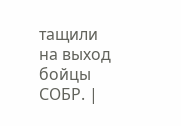тащили на выход бойцы СОБР. |